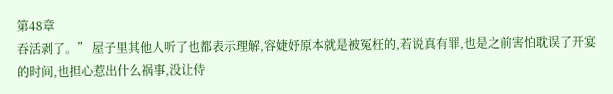第48章
吞活剥了。” 屋子里其他人听了也都表示理解,容婕妤原本就是被冤枉的,若说真有罪,也是之前害怕耽误了开宴的时间,也担心惹出什么祸事,没让侍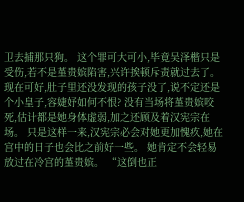卫去捕那只狗。 这个罪可大可小,毕竟吴泽楷只是受伤,若不是堇贵嫔陷害,兴许挨顿斥责就过去了。 现在可好,肚子里还没发现的孩子没了,说不定还是个小皇子,容婕妤如何不恨? 没有当场将堇贵嫔咬死,估计都是她身体虚弱,加之还顾及着汉宪宗在场。 只是这样一来,汉宪宗必会对她更加愧疚,她在宫中的日子也会比之前好一些。 她肯定不会轻易放过在冷宫的堇贵嫔。 “这倒也正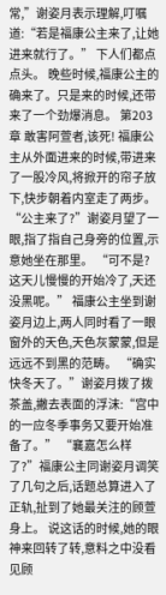常,”谢姿月表示理解,叮嘱道:“若是福康公主来了,让她进来就行了。” 下人们都点点头。 晚些时候,福康公主的确来了。只是来的时候,还带来了一个劲爆消息。 第203章 敢害阿萱者,该死! 福康公主从外面进来的时候,带进来了一股冷风,将掀开的帘子放下,快步朝着内室走了两步。 “公主来了?”谢姿月望了一眼,指了指自己身旁的位置,示意她坐在那里。 “可不是?这天儿慢慢的开始冷了,天还没黑呢。” 福康公主坐到谢姿月边上,两人同时看了一眼窗外的天色,天色灰蒙蒙,但是远远不到黑的范畴。 “确实快冬天了。”谢姿月拨了拨茶盖,撇去表面的浮沫:“宫中的一应冬季事务又要开始准备了。” “襄嘉怎么样了?”福康公主同谢姿月调笑了几句之后,话题总算进入了正轨,扯到了她最关注的顾萱身上。 说这话的时候,她的眼神来回转了转,意料之中没看见顾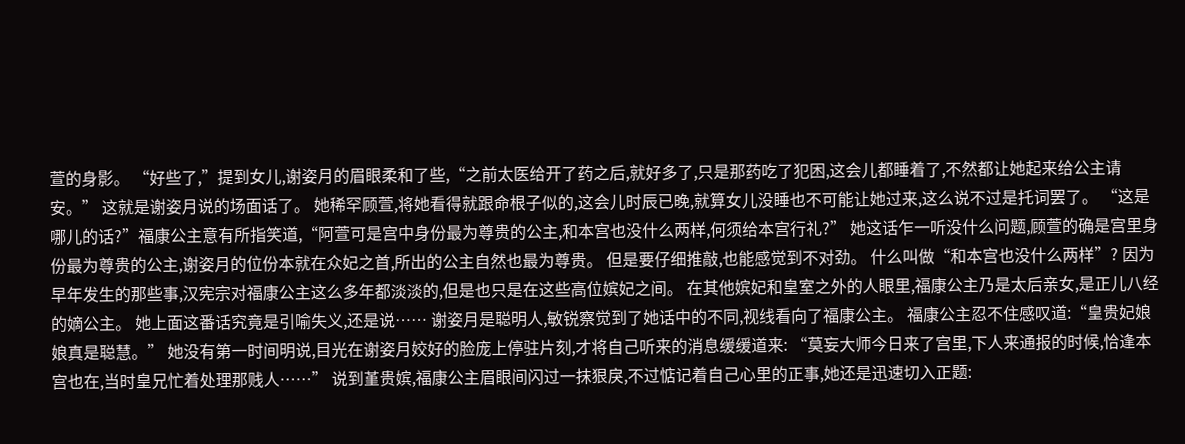萱的身影。 “好些了,”提到女儿,谢姿月的眉眼柔和了些,“之前太医给开了药之后,就好多了,只是那药吃了犯困,这会儿都睡着了,不然都让她起来给公主请安。” 这就是谢姿月说的场面话了。 她稀罕顾萱,将她看得就跟命根子似的,这会儿时辰已晚,就算女儿没睡也不可能让她过来,这么说不过是托词罢了。 “这是哪儿的话?”福康公主意有所指笑道,“阿萱可是宫中身份最为尊贵的公主,和本宫也没什么两样,何须给本宫行礼?” 她这话乍一听没什么问题,顾萱的确是宫里身份最为尊贵的公主,谢姿月的位份本就在众妃之首,所出的公主自然也最为尊贵。 但是要仔细推敲,也能感觉到不对劲。 什么叫做“和本宫也没什么两样”? 因为早年发生的那些事,汉宪宗对福康公主这么多年都淡淡的,但是也只是在这些高位嫔妃之间。 在其他嫔妃和皇室之外的人眼里,福康公主乃是太后亲女,是正儿八经的嫡公主。 她上面这番话究竟是引喻失义,还是说…… 谢姿月是聪明人,敏锐察觉到了她话中的不同,视线看向了福康公主。 福康公主忍不住感叹道:“皇贵妃娘娘真是聪慧。” 她没有第一时间明说,目光在谢姿月姣好的脸庞上停驻片刻,才将自己听来的消息缓缓道来: “莫妄大师今日来了宫里,下人来通报的时候,恰逢本宫也在,当时皇兄忙着处理那贱人……” 说到堇贵嫔,福康公主眉眼间闪过一抹狠戾,不过惦记着自己心里的正事,她还是迅速切入正题: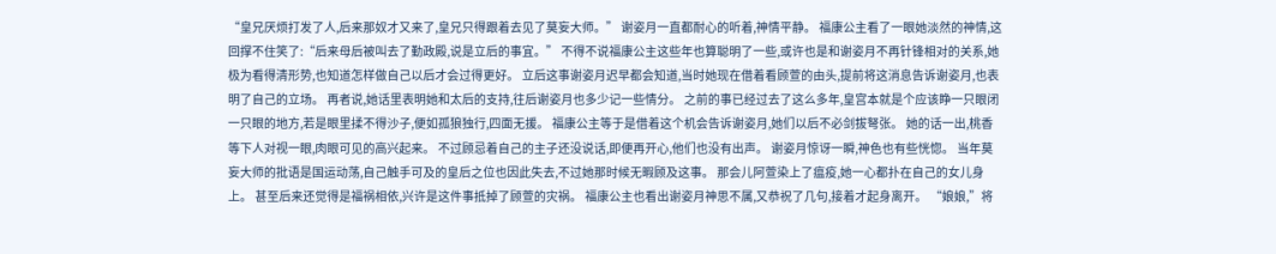“皇兄厌烦打发了人,后来那奴才又来了,皇兄只得跟着去见了莫妄大师。” 谢姿月一直都耐心的听着,神情平静。 福康公主看了一眼她淡然的神情,这回撑不住笑了:“后来母后被叫去了勤政殿,说是立后的事宜。” 不得不说福康公主这些年也算聪明了一些,或许也是和谢姿月不再针锋相对的关系,她极为看得清形势,也知道怎样做自己以后才会过得更好。 立后这事谢姿月迟早都会知道,当时她现在借着看顾萱的由头,提前将这消息告诉谢姿月,也表明了自己的立场。 再者说,她话里表明她和太后的支持,往后谢姿月也多少记一些情分。 之前的事已经过去了这么多年,皇宫本就是个应该睁一只眼闭一只眼的地方,若是眼里揉不得沙子,便如孤狼独行,四面无援。 福康公主等于是借着这个机会告诉谢姿月,她们以后不必剑拔弩张。 她的话一出,桃香等下人对视一眼,肉眼可见的高兴起来。 不过顾忌着自己的主子还没说话,即便再开心,他们也没有出声。 谢姿月惊讶一瞬,神色也有些恍惚。 当年莫妄大师的批语是国运动荡,自己触手可及的皇后之位也因此失去,不过她那时候无暇顾及这事。 那会儿阿萱染上了瘟疫,她一心都扑在自己的女儿身上。 甚至后来还觉得是福祸相依,兴许是这件事抵掉了顾萱的灾祸。 福康公主也看出谢姿月神思不属,又恭祝了几句,接着才起身离开。 “娘娘,”将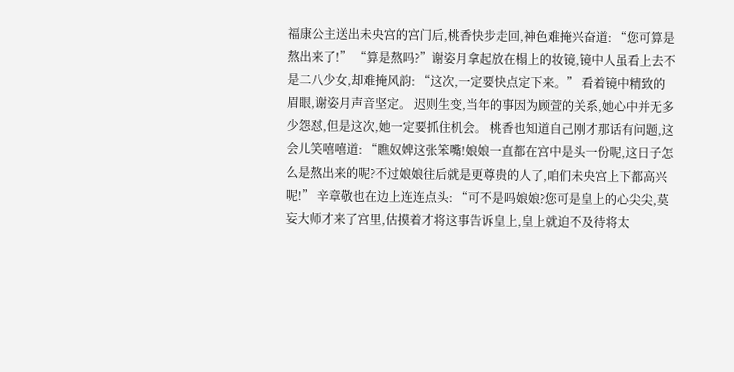福康公主送出未央宫的宫门后,桃香快步走回,神色难掩兴奋道: “您可算是熬出来了!” “算是熬吗?”谢姿月拿起放在榻上的妆镜,镜中人虽看上去不是二八少女,却难掩风韵: “这次,一定要快点定下来。” 看着镜中精致的眉眼,谢姿月声音坚定。 迟则生变,当年的事因为顾萱的关系,她心中并无多少怨怼,但是这次,她一定要抓住机会。 桃香也知道自己刚才那话有问题,这会儿笑嘻嘻道: “瞧奴婢这张笨嘴!娘娘一直都在宫中是头一份呢,这日子怎么是熬出来的呢?不过娘娘往后就是更尊贵的人了,咱们未央宫上下都高兴呢!” 辛章敬也在边上连连点头: “可不是吗娘娘?您可是皇上的心尖尖,莫妄大师才来了宫里,估摸着才将这事告诉皇上,皇上就迫不及待将太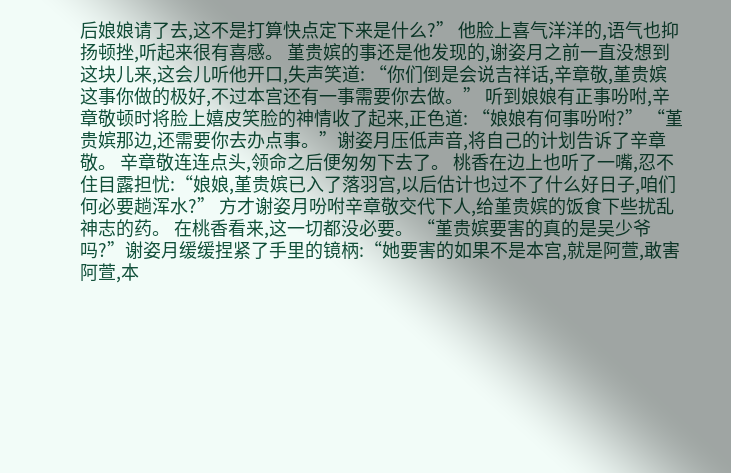后娘娘请了去,这不是打算快点定下来是什么?” 他脸上喜气洋洋的,语气也抑扬顿挫,听起来很有喜感。 堇贵嫔的事还是他发现的,谢姿月之前一直没想到这块儿来,这会儿听他开口,失声笑道: “你们倒是会说吉祥话,辛章敬,堇贵嫔这事你做的极好,不过本宫还有一事需要你去做。” 听到娘娘有正事吩咐,辛章敬顿时将脸上嬉皮笑脸的神情收了起来,正色道: “娘娘有何事吩咐?” “堇贵嫔那边,还需要你去办点事。”谢姿月压低声音,将自己的计划告诉了辛章敬。 辛章敬连连点头,领命之后便匆匆下去了。 桃香在边上也听了一嘴,忍不住目露担忧:“娘娘,堇贵嫔已入了落羽宫,以后估计也过不了什么好日子,咱们何必要趟浑水?” 方才谢姿月吩咐辛章敬交代下人,给堇贵嫔的饭食下些扰乱神志的药。 在桃香看来,这一切都没必要。 “堇贵嫔要害的真的是吴少爷吗?”谢姿月缓缓捏紧了手里的镜柄:“她要害的如果不是本宫,就是阿萱,敢害阿萱,本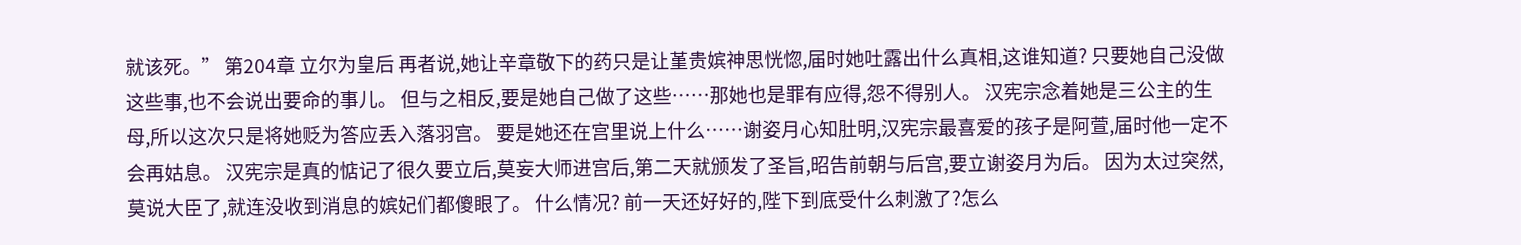就该死。” 第204章 立尔为皇后 再者说,她让辛章敬下的药只是让堇贵嫔神思恍惚,届时她吐露出什么真相,这谁知道? 只要她自己没做这些事,也不会说出要命的事儿。 但与之相反,要是她自己做了这些……那她也是罪有应得,怨不得别人。 汉宪宗念着她是三公主的生母,所以这次只是将她贬为答应丢入落羽宫。 要是她还在宫里说上什么……谢姿月心知肚明,汉宪宗最喜爱的孩子是阿萱,届时他一定不会再姑息。 汉宪宗是真的惦记了很久要立后,莫妄大师进宫后,第二天就颁发了圣旨,昭告前朝与后宫,要立谢姿月为后。 因为太过突然,莫说大臣了,就连没收到消息的嫔妃们都傻眼了。 什么情况? 前一天还好好的,陛下到底受什么刺激了?怎么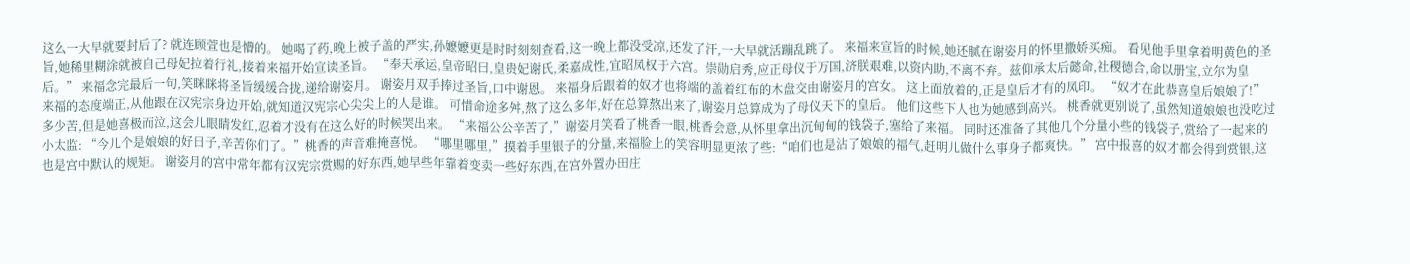这么一大早就要封后了? 就连顾萱也是懵的。 她喝了药,晚上被子盖的严实,孙嬷嬷更是时时刻刻查看,这一晚上都没受凉,还发了汗,一大早就活蹦乱跳了。 来福来宣旨的时候,她还腻在谢姿月的怀里撒娇买痴。 看见他手里拿着明黄色的圣旨,她稀里糊涂就被自己母妃拉着行礼,接着来福开始宣读圣旨。 “奉天承运,皇帝昭曰,皇贵妃谢氏,柔嘉成性,宜昭凤权于六宫。崇勋启秀,应正母仪于万国,济朕艰难,以资内助,不离不弃。兹仰承太后懿命,社稷德合,命以册宝,立尔为皇后。” 来福念完最后一句,笑眯眯将圣旨缓缓合拢,递给谢姿月。 谢姿月双手捧过圣旨,口中谢恩。 来福身后跟着的奴才也将端的盖着红布的木盘交由谢姿月的宫女。 这上面放着的,正是皇后才有的凤印。 “奴才在此恭喜皇后娘娘了!” 来福的态度端正,从他跟在汉宪宗身边开始,就知道汉宪宗心尖尖上的人是谁。 可惜命途多舛,熬了这么多年,好在总算熬出来了,谢姿月总算成为了母仪天下的皇后。 他们这些下人也为她感到高兴。 桃香就更别说了,虽然知道娘娘也没吃过多少苦,但是她喜极而泣,这会儿眼睛发红,忍着才没有在这么好的时候哭出来。 “来福公公辛苦了,”谢姿月笑看了桃香一眼,桃香会意,从怀里拿出沉甸甸的钱袋子,塞给了来福。 同时还准备了其他几个分量小些的钱袋子,赏给了一起来的小太监: “今儿个是娘娘的好日子,辛苦你们了。”桃香的声音难掩喜悦。 “哪里哪里,”摸着手里银子的分量,来福脸上的笑容明显更浓了些:“咱们也是沾了娘娘的福气,赶明儿做什么事身子都爽快。” 宫中报喜的奴才都会得到赏银,这也是宫中默认的规矩。 谢姿月的宫中常年都有汉宪宗赏赐的好东西,她早些年靠着变卖一些好东西,在宫外置办田庄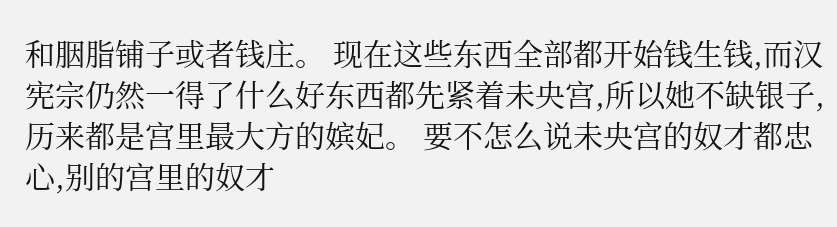和胭脂铺子或者钱庄。 现在这些东西全部都开始钱生钱,而汉宪宗仍然一得了什么好东西都先紧着未央宫,所以她不缺银子,历来都是宫里最大方的嫔妃。 要不怎么说未央宫的奴才都忠心,别的宫里的奴才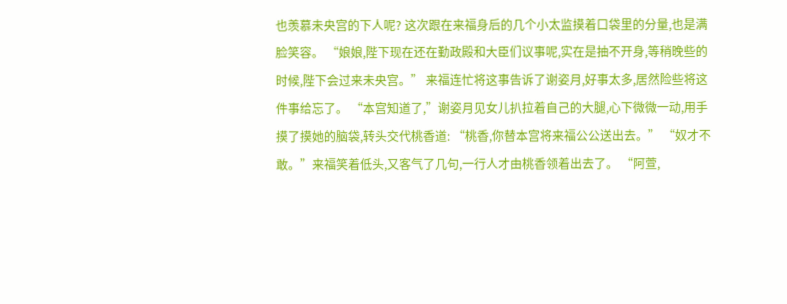也羡慕未央宫的下人呢? 这次跟在来福身后的几个小太监摸着口袋里的分量,也是满脸笑容。 “娘娘,陛下现在还在勤政殿和大臣们议事呢,实在是抽不开身,等稍晚些的时候,陛下会过来未央宫。” 来福连忙将这事告诉了谢姿月,好事太多,居然险些将这件事给忘了。 “本宫知道了,”谢姿月见女儿扒拉着自己的大腿,心下微微一动,用手摸了摸她的脑袋,转头交代桃香道: “桃香,你替本宫将来福公公送出去。” “奴才不敢。”来福笑着低头,又客气了几句,一行人才由桃香领着出去了。 “阿萱,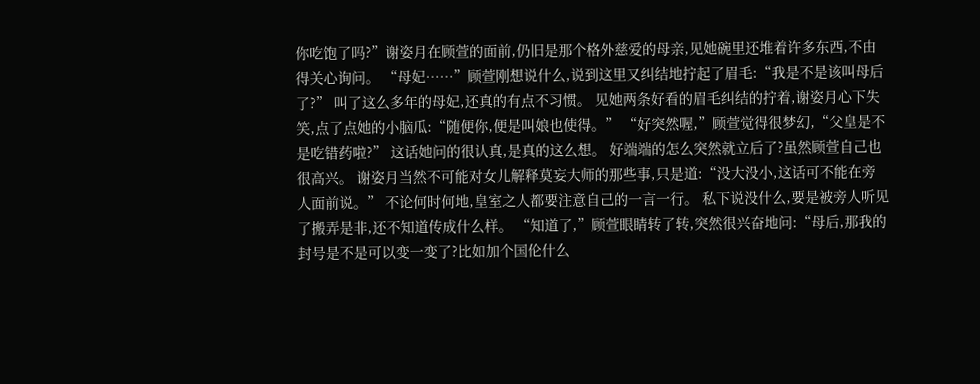你吃饱了吗?”谢姿月在顾萱的面前,仍旧是那个格外慈爱的母亲,见她碗里还堆着许多东西,不由得关心询问。 “母妃……”顾萱刚想说什么,说到这里又纠结地拧起了眉毛:“我是不是该叫母后了?” 叫了这么多年的母妃,还真的有点不习惯。 见她两条好看的眉毛纠结的拧着,谢姿月心下失笑,点了点她的小脑瓜:“随便你,便是叫娘也使得。” “好突然喔,”顾萱觉得很梦幻,“父皇是不是吃错药啦?” 这话她问的很认真,是真的这么想。 好端端的怎么突然就立后了?虽然顾萱自己也很高兴。 谢姿月当然不可能对女儿解释莫妄大师的那些事,只是道:“没大没小,这话可不能在旁人面前说。” 不论何时何地,皇室之人都要注意自己的一言一行。 私下说没什么,要是被旁人听见了搬弄是非,还不知道传成什么样。 “知道了,”顾萱眼睛转了转,突然很兴奋地问:“母后,那我的封号是不是可以变一变了?比如加个国伦什么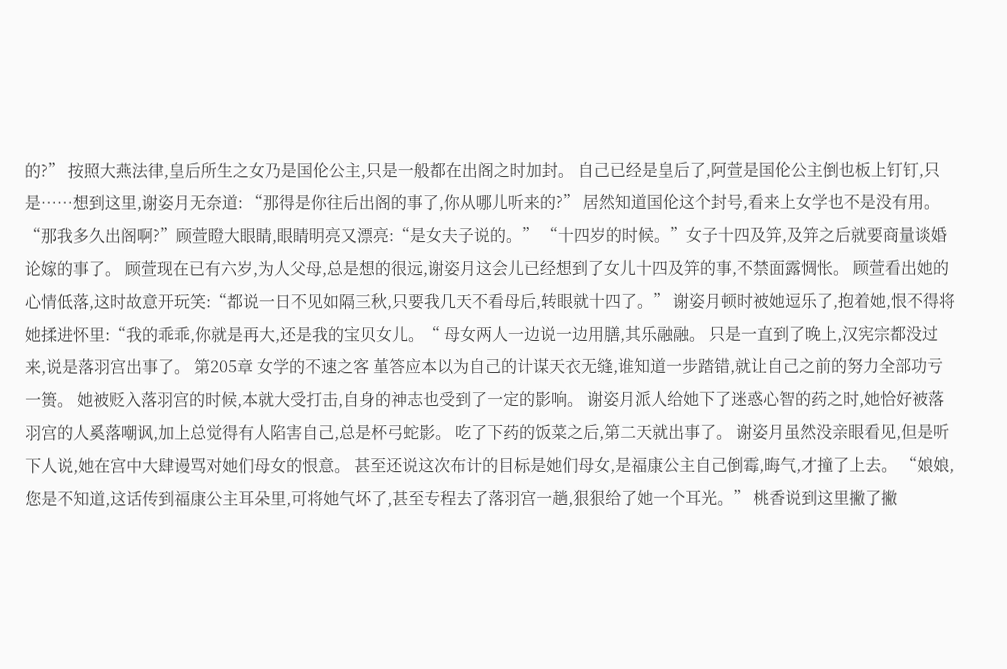的?” 按照大燕法律,皇后所生之女乃是国伦公主,只是一般都在出阁之时加封。 自己已经是皇后了,阿萱是国伦公主倒也板上钉钉,只是……想到这里,谢姿月无奈道: “那得是你往后出阁的事了,你从哪儿听来的?” 居然知道国伦这个封号,看来上女学也不是没有用。 “那我多久出阁啊?”顾萱瞪大眼睛,眼睛明亮又漂亮:“是女夫子说的。” “十四岁的时候。”女子十四及笄,及笄之后就要商量谈婚论嫁的事了。 顾萱现在已有六岁,为人父母,总是想的很远,谢姿月这会儿已经想到了女儿十四及笄的事,不禁面露惆怅。 顾萱看出她的心情低落,这时故意开玩笑:“都说一日不见如隔三秋,只要我几天不看母后,转眼就十四了。” 谢姿月顿时被她逗乐了,抱着她,恨不得将她揉进怀里:“我的乖乖,你就是再大,还是我的宝贝女儿。“ 母女两人一边说一边用膳,其乐融融。 只是一直到了晚上,汉宪宗都没过来,说是落羽宫出事了。 第205章 女学的不速之客 堇答应本以为自己的计谋天衣无缝,谁知道一步踏错,就让自己之前的努力全部功亏一篑。 她被贬入落羽宫的时候,本就大受打击,自身的神志也受到了一定的影响。 谢姿月派人给她下了迷惑心智的药之时,她恰好被落羽宫的人奚落嘲讽,加上总觉得有人陷害自己,总是杯弓蛇影。 吃了下药的饭菜之后,第二天就出事了。 谢姿月虽然没亲眼看见,但是听下人说,她在宫中大肆谩骂对她们母女的恨意。 甚至还说这次布计的目标是她们母女,是福康公主自己倒霉,晦气,才撞了上去。 “娘娘,您是不知道,这话传到福康公主耳朵里,可将她气坏了,甚至专程去了落羽宫一趟,狠狠给了她一个耳光。” 桃香说到这里撇了撇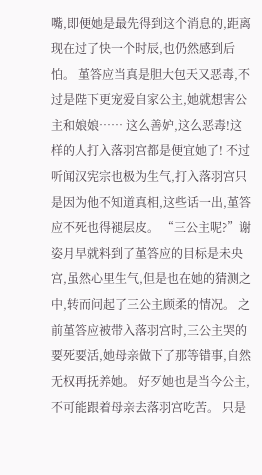嘴,即便她是最先得到这个消息的,距离现在过了快一个时辰,也仍然感到后怕。 堇答应当真是胆大包天又恶毒,不过是陛下更宠爱自家公主,她就想害公主和娘娘…… 这么善妒,这么恶毒!这样的人打入落羽宫都是便宜她了! 不过听闻汉宪宗也极为生气,打入落羽宫只是因为他不知道真相,这些话一出,堇答应不死也得褪层皮。 “三公主呢?”谢姿月早就料到了堇答应的目标是未央宫,虽然心里生气,但是也在她的猜测之中,转而问起了三公主顾柔的情况。 之前堇答应被带入落羽宫时,三公主哭的要死要活,她母亲做下了那等错事,自然无权再抚养她。 好歹她也是当今公主,不可能跟着母亲去落羽宫吃苦。 只是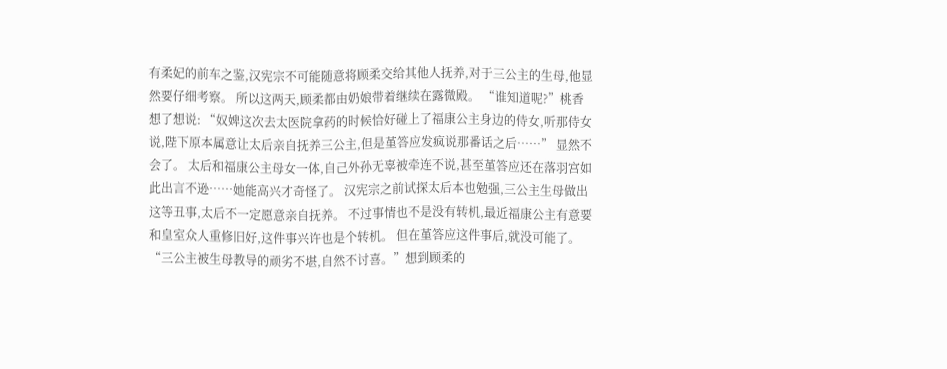有柔妃的前车之鉴,汉宪宗不可能随意将顾柔交给其他人抚养,对于三公主的生母,他显然要仔细考察。 所以这两天,顾柔都由奶娘带着继续在露微殿。 “谁知道呢?”桃香想了想说: “奴婢这次去太医院拿药的时候恰好碰上了福康公主身边的侍女,听那侍女说,陛下原本属意让太后亲自抚养三公主,但是堇答应发疯说那番话之后……” 显然不会了。 太后和福康公主母女一体,自己外孙无辜被牵连不说,甚至堇答应还在落羽宫如此出言不逊……她能高兴才奇怪了。 汉宪宗之前试探太后本也勉强,三公主生母做出这等丑事,太后不一定愿意亲自抚养。 不过事情也不是没有转机,最近福康公主有意要和皇室众人重修旧好,这件事兴许也是个转机。 但在堇答应这件事后,就没可能了。 “三公主被生母教导的顽劣不堪,自然不讨喜。”想到顾柔的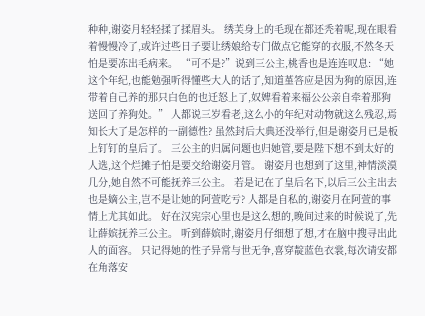种种,谢姿月轻轻揉了揉眉头。 绣芙身上的毛现在都还秃着呢,现在眼看着慢慢冷了,或许过些日子要让绣娘给专门做点它能穿的衣服,不然冬天怕是要冻出毛病来。 “可不是?”说到三公主,桃香也是连连叹息: “她这个年纪,也能勉强听得懂些大人的话了,知道堇答应是因为狗的原因,连带着自己养的那只白色的也迁怒上了,奴婢看着来福公公亲自牵着那狗送回了养狗处。” 人都说三岁看老,这么小的年纪对动物就这么残忍,焉知长大了是怎样的一副德性? 虽然封后大典还没举行,但是谢姿月已是板上钉钉的皇后了。 三公主的归属问题也归她管,要是陛下想不到太好的人选,这个烂摊子怕是要交给谢姿月管。 谢姿月也想到了这里,神情淡漠几分,她自然不可能抚养三公主。 若是记在了皇后名下,以后三公主出去也是嫡公主,岂不是让她的阿萱吃亏? 人都是自私的,谢姿月在阿萱的事情上尤其如此。 好在汉宪宗心里也是这么想的,晚间过来的时候说了,先让薛嫔抚养三公主。 听到薛嫔时,谢姿月仔细想了想,才在脑中搜寻出此人的面容。 只记得她的性子异常与世无争,喜穿靛蓝色衣裳,每次请安都在角落安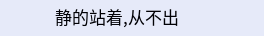静的站着,从不出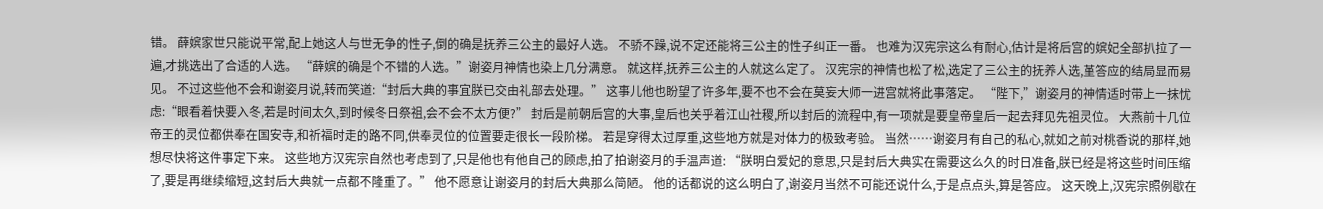错。 薛嫔家世只能说平常,配上她这人与世无争的性子,倒的确是抚养三公主的最好人选。 不骄不躁,说不定还能将三公主的性子纠正一番。 也难为汉宪宗这么有耐心,估计是将后宫的嫔妃全部扒拉了一遍,才挑选出了合适的人选。 “薛嫔的确是个不错的人选。”谢姿月神情也染上几分满意。 就这样,抚养三公主的人就这么定了。 汉宪宗的神情也松了松,选定了三公主的抚养人选,堇答应的结局显而易见。 不过这些他不会和谢姿月说,转而笑道:“封后大典的事宜朕已交由礼部去处理。” 这事儿他也盼望了许多年,要不也不会在莫妄大师一进宫就将此事落定。 “陛下,”谢姿月的神情适时带上一抹忧虑:“眼看着快要入冬,若是时间太久,到时候冬日祭祖,会不会不太方便?” 封后是前朝后宫的大事,皇后也关乎着江山社稷,所以封后的流程中,有一项就是要皇帝皇后一起去拜见先祖灵位。 大燕前十几位帝王的灵位都供奉在国安寺,和祈福时走的路不同,供奉灵位的位置要走很长一段阶梯。 若是穿得太过厚重,这些地方就是对体力的极致考验。 当然……谢姿月有自己的私心,就如之前对桃香说的那样,她想尽快将这件事定下来。 这些地方汉宪宗自然也考虑到了,只是他也有他自己的顾虑,拍了拍谢姿月的手温声道: “朕明白爱妃的意思,只是封后大典实在需要这么久的时日准备,朕已经是将这些时间压缩了,要是再继续缩短,这封后大典就一点都不隆重了。” 他不愿意让谢姿月的封后大典那么简陋。 他的话都说的这么明白了,谢姿月当然不可能还说什么,于是点点头,算是答应。 这天晚上,汉宪宗照例歇在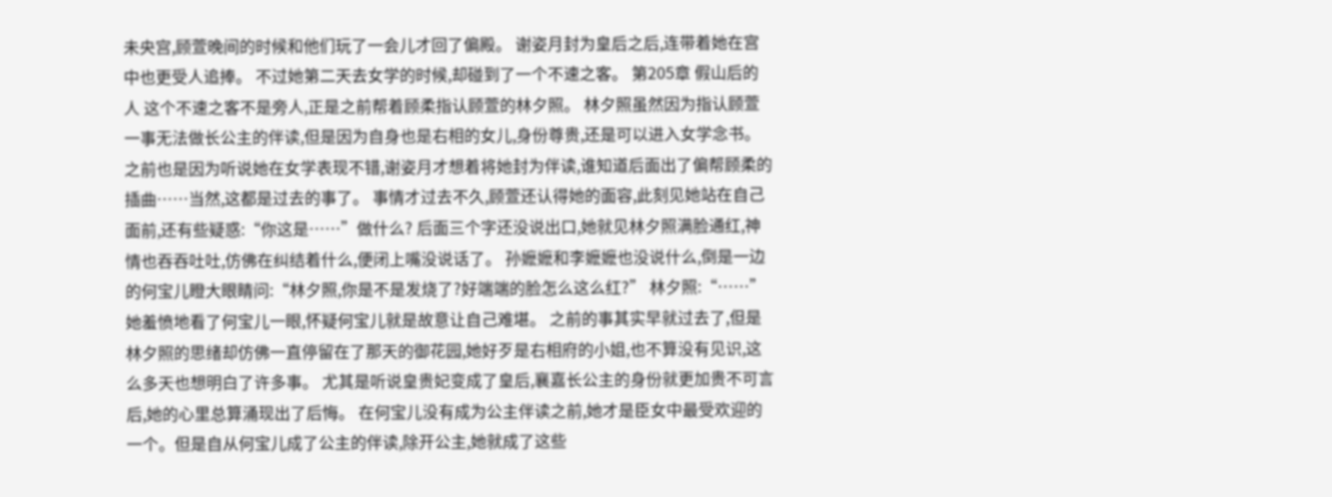未央宫,顾萱晚间的时候和他们玩了一会儿才回了偏殿。 谢姿月封为皇后之后,连带着她在宫中也更受人追捧。 不过她第二天去女学的时候,却碰到了一个不速之客。 第205章 假山后的人 这个不速之客不是旁人,正是之前帮着顾柔指认顾萱的林夕照。 林夕照虽然因为指认顾萱一事无法做长公主的伴读,但是因为自身也是右相的女儿,身份尊贵,还是可以进入女学念书。 之前也是因为听说她在女学表现不错,谢姿月才想着将她封为伴读,谁知道后面出了偏帮顾柔的插曲……当然,这都是过去的事了。 事情才过去不久,顾萱还认得她的面容,此刻见她站在自己面前,还有些疑惑:“你这是……”做什么? 后面三个字还没说出口,她就见林夕照满脸通红,神情也吞吞吐吐,仿佛在纠结着什么,便闭上嘴没说话了。 孙嬷嬷和李嬷嬷也没说什么,倒是一边的何宝儿瞪大眼睛问:“林夕照,你是不是发烧了?好端端的脸怎么这么红?” 林夕照:“……”她羞愤地看了何宝儿一眼,怀疑何宝儿就是故意让自己难堪。 之前的事其实早就过去了,但是林夕照的思绪却仿佛一直停留在了那天的御花园,她好歹是右相府的小姐,也不算没有见识,这么多天也想明白了许多事。 尤其是听说皇贵妃变成了皇后,襄嘉长公主的身份就更加贵不可言后,她的心里总算涌现出了后悔。 在何宝儿没有成为公主伴读之前,她才是臣女中最受欢迎的一个。但是自从何宝儿成了公主的伴读,除开公主,她就成了这些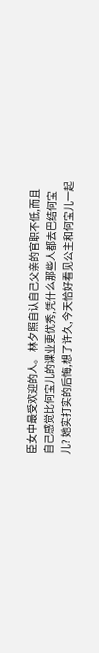臣女中最受欢迎的人。 林夕照自认自己父亲的官职不低,而且自己感觉比何宝儿的课业更优秀,凭什么那些人都去巴结何宝儿? 她实打实的后悔,想了许久,今天恰好看见公主和何宝儿一起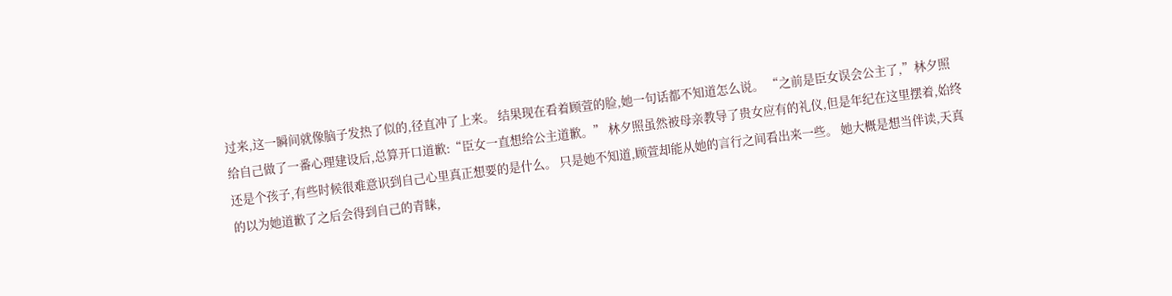过来,这一瞬间就像脑子发热了似的,径直冲了上来。 结果现在看着顾萱的脸,她一句话都不知道怎么说。 “之前是臣女误会公主了,”林夕照给自己做了一番心理建设后,总算开口道歉:“臣女一直想给公主道歉。” 林夕照虽然被母亲教导了贵女应有的礼仪,但是年纪在这里摆着,始终还是个孩子,有些时候很难意识到自己心里真正想要的是什么。 只是她不知道,顾萱却能从她的言行之间看出来一些。 她大概是想当伴读,天真的以为她道歉了之后会得到自己的青睐,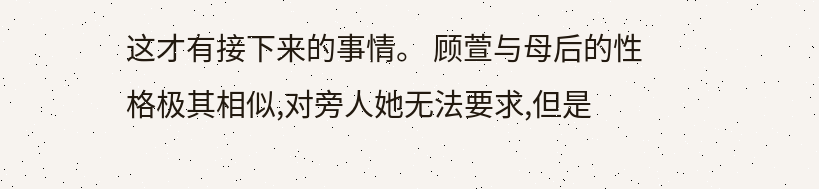这才有接下来的事情。 顾萱与母后的性格极其相似,对旁人她无法要求,但是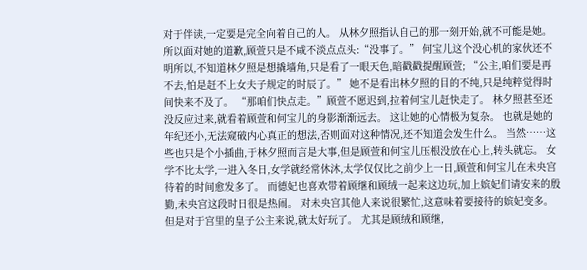对于伴读,一定要是完全向着自己的人。 从林夕照指认自己的那一刻开始,就不可能是她。 所以面对她的道歉,顾萱只是不咸不淡点点头:“没事了。” 何宝儿这个没心机的家伙还不明所以,不知道林夕照是想撬墙角,只是看了一眼天色,暗戳戳提醒顾萱; “公主,咱们要是再不去,怕是赶不上女夫子规定的时辰了。” 她不是看出林夕照的目的不纯,只是纯粹觉得时间快来不及了。 “那咱们快点走。”顾萱不愿迟到,拉着何宝儿赶快走了。 林夕照甚至还没反应过来,就看着顾萱和何宝儿的身影渐渐远去。 这让她的心情极为复杂。 也就是她的年纪还小,无法窥破内心真正的想法,否则面对这种情况,还不知道会发生什么。 当然……这些也只是个小插曲,于林夕照而言是大事,但是顾萱和何宝儿压根没放在心上,转头就忘。 女学不比太学,一进入冬日,女学就经常休沐,太学仅仅比之前少上一日,顾萱和何宝儿在未央宫待着的时间愈发多了。 而德妃也喜欢带着顾继和顾绒一起来这边玩,加上嫔妃们请安来的殷勤,未央宫这段时日很是热闹。 对未央宫其他人来说很繁忙,这意味着要接待的嫔妃变多。 但是对于宫里的皇子公主来说,就太好玩了。 尤其是顾绒和顾继,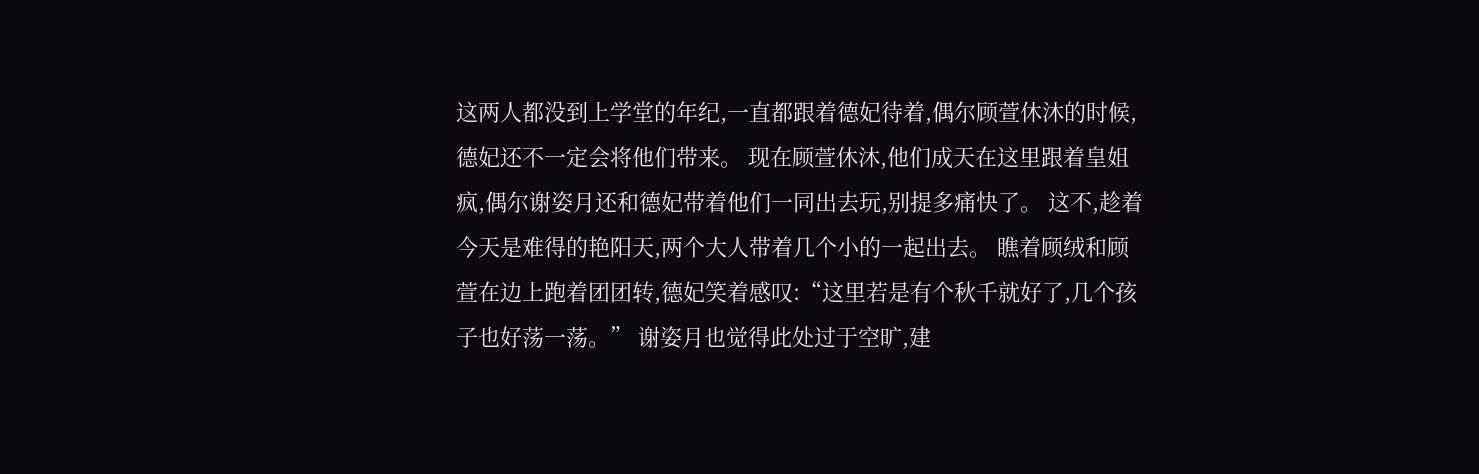这两人都没到上学堂的年纪,一直都跟着德妃待着,偶尔顾萱休沐的时候,德妃还不一定会将他们带来。 现在顾萱休沐,他们成天在这里跟着皇姐疯,偶尔谢姿月还和德妃带着他们一同出去玩,别提多痛快了。 这不,趁着今天是难得的艳阳天,两个大人带着几个小的一起出去。 瞧着顾绒和顾萱在边上跑着团团转,德妃笑着感叹:“这里若是有个秋千就好了,几个孩子也好荡一荡。” 谢姿月也觉得此处过于空旷,建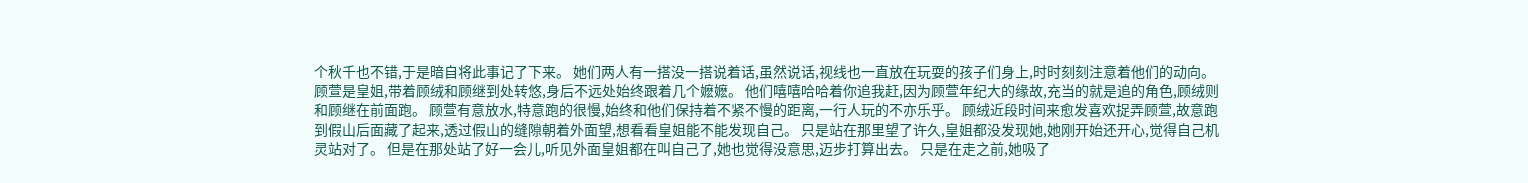个秋千也不错,于是暗自将此事记了下来。 她们两人有一搭没一搭说着话,虽然说话,视线也一直放在玩耍的孩子们身上,时时刻刻注意着他们的动向。 顾萱是皇姐,带着顾绒和顾继到处转悠,身后不远处始终跟着几个嬷嬷。 他们嘻嘻哈哈着你追我赶,因为顾萱年纪大的缘故,充当的就是追的角色,顾绒则和顾继在前面跑。 顾萱有意放水,特意跑的很慢,始终和他们保持着不紧不慢的距离,一行人玩的不亦乐乎。 顾绒近段时间来愈发喜欢捉弄顾萱,故意跑到假山后面藏了起来,透过假山的缝隙朝着外面望,想看看皇姐能不能发现自己。 只是站在那里望了许久,皇姐都没发现她,她刚开始还开心,觉得自己机灵站对了。 但是在那处站了好一会儿,听见外面皇姐都在叫自己了,她也觉得没意思,迈步打算出去。 只是在走之前,她吸了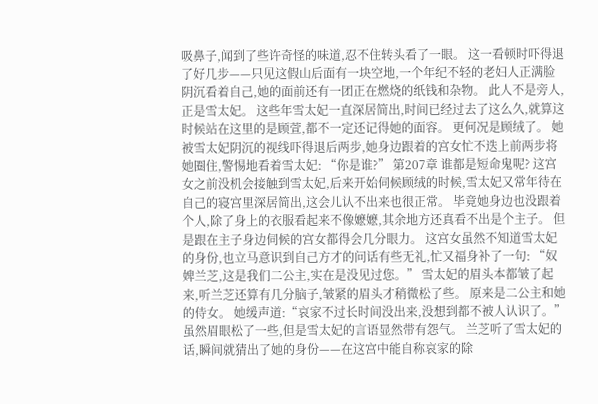吸鼻子,闻到了些许奇怪的味道,忍不住转头看了一眼。 这一看顿时吓得退了好几步——只见这假山后面有一块空地,一个年纪不轻的老妇人正满脸阴沉看着自己,她的面前还有一团正在燃烧的纸钱和杂物。 此人不是旁人,正是雪太妃。 这些年雪太妃一直深居简出,时间已经过去了这么久,就算这时候站在这里的是顾萱,都不一定还记得她的面容。 更何况是顾绒了。 她被雪太妃阴沉的视线吓得退后两步,她身边跟着的宫女忙不迭上前两步将她圈住,警惕地看着雪太妃: “你是谁?” 第207章 谁都是短命鬼呢? 这宫女之前没机会接触到雪太妃,后来开始伺候顾绒的时候,雪太妃又常年待在自己的寝宫里深居简出,这会儿认不出来也很正常。 毕竟她身边也没跟着个人,除了身上的衣服看起来不像嬷嬷,其余地方还真看不出是个主子。 但是跟在主子身边伺候的宫女都得会几分眼力。 这宫女虽然不知道雪太妃的身份,也立马意识到自己方才的问话有些无礼,忙又福身补了一句: “奴婢兰芝,这是我们二公主,实在是没见过您。” 雪太妃的眉头本都皱了起来,听兰芝还算有几分脑子,皱紧的眉头才稍微松了些。 原来是二公主和她的侍女。 她缓声道:“哀家不过长时间没出来,没想到都不被人认识了。” 虽然眉眼松了一些,但是雪太妃的言语显然带有怨气。 兰芝听了雪太妃的话,瞬间就猜出了她的身份——在这宫中能自称哀家的除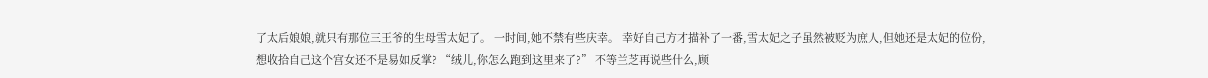了太后娘娘,就只有那位三王爷的生母雪太妃了。 一时间,她不禁有些庆幸。 幸好自己方才描补了一番,雪太妃之子虽然被贬为庶人,但她还是太妃的位份,想收拾自己这个宫女还不是易如反掌? “绒儿,你怎么跑到这里来了?” 不等兰芝再说些什么,顾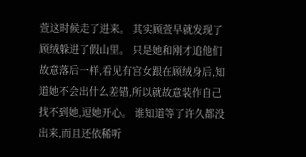萱这时候走了进来。 其实顾萱早就发现了顾绒躲进了假山里。 只是她和刚才追他们故意落后一样,看见有宫女跟在顾绒身后,知道她不会出什么差错,所以就故意装作自己找不到她,逗她开心。 谁知道等了许久都没出来,而且还依稀听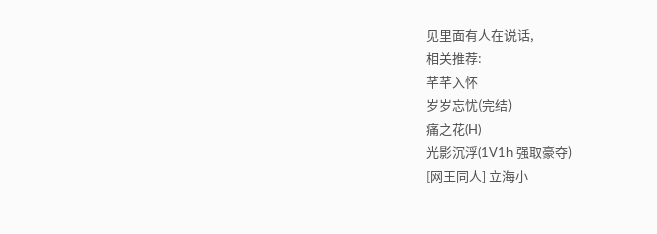见里面有人在说话,
相关推荐:
芊芊入怀
岁岁忘忧(完结)
痛之花(H)
光影沉浮(1V1h 强取豪夺)
[网王同人] 立海小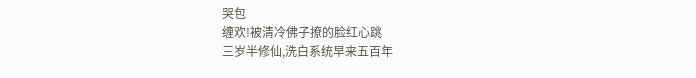哭包
缠欢!被清冷佛子撩的脸红心跳
三岁半修仙,洗白系统早来五百年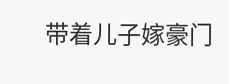带着儿子嫁豪门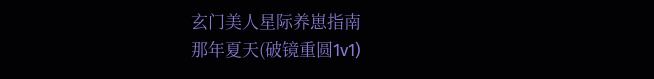玄门美人星际养崽指南
那年夏天(破镜重圆1v1)